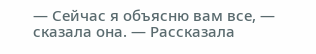— Сейчас я объясню вам все, — сказала она. — Рассказала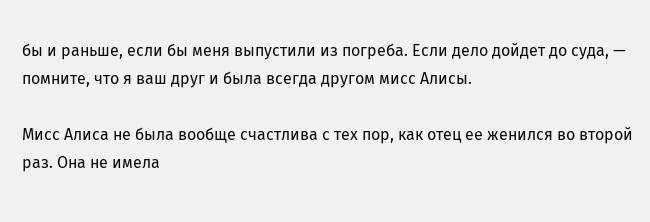бы и раньше, если бы меня выпустили из погреба. Если дело дойдет до суда, — помните, что я ваш друг и была всегда другом мисс Алисы.

Мисс Алиса не была вообще счастлива с тех пор, как отец ее женился во второй раз. Она не имела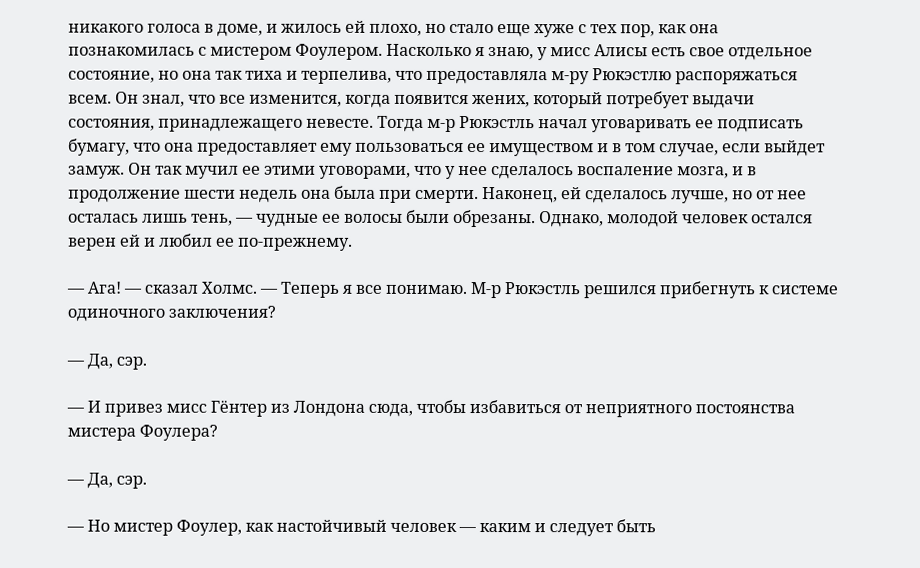никакого голоса в доме, и жилось ей плохо, но стало еще хуже с тех пор, как она познакомилась с мистером Фоулером. Насколько я знаю, у мисс Алисы есть свое отдельное состояние, но она так тиха и терпелива, что предоставляла м-ру Рюкэстлю распоряжаться всем. Он знал, что все изменится, когда появится жених, который потребует выдачи состояния, принадлежащего невесте. Тогда м-р Рюкэстль начал уговаривать ее подписать бумагу, что она предоставляет ему пользоваться ее имуществом и в том случае, если выйдет замуж. Он так мучил ее этими уговорами, что у нее сделалось воспаление мозга, и в продолжение шести недель она была при смерти. Наконец, ей сделалось лучше, но от нее осталась лишь тень, — чудные ее волосы были обрезаны. Однако, молодой человек остался верен ей и любил ее по-прежнему.

— Ага! — сказал Холмс. — Теперь я все понимаю. М-р Рюкэстль решился прибегнуть к системе одиночного заключения?

— Да, сэр.

— И привез мисс Гёнтер из Лондона сюда, чтобы избавиться от неприятного постоянства мистера Фоулера?

— Да, сэр.

— Но мистер Фоулер, как настойчивый человек — каким и следует быть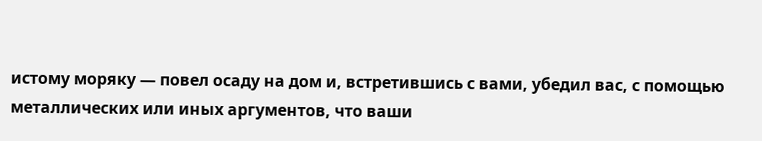истому моряку — повел осаду на дом и, встретившись с вами, убедил вас, с помощью металлических или иных аргументов, что ваши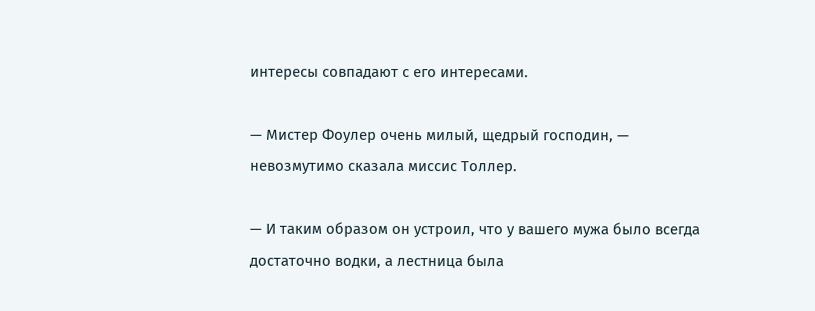интересы совпадают с его интересами.

— Мистер Фоулер очень милый, щедрый господин, — невозмутимо сказала миссис Толлер.

— И таким образом он устроил, что у вашего мужа было всегда достаточно водки, а лестница была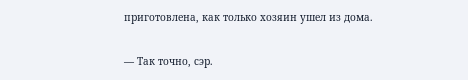приготовлена, как только хозяин ушел из дома.

— Так точно, сэр.